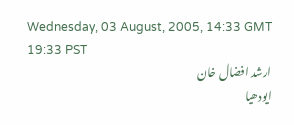Wednesday, 03 August, 2005, 14:33 GMT 19:33 PST
ارشد افضال خان
ایودھیا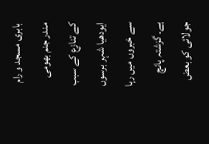بابری مسجد و رام مندر جنم بھومی کے تنازع کے سبب ایودھیا شہر برسوں سے خبروں میں رہا ہے۔ گزشتہ پانچ جولائی کو بعض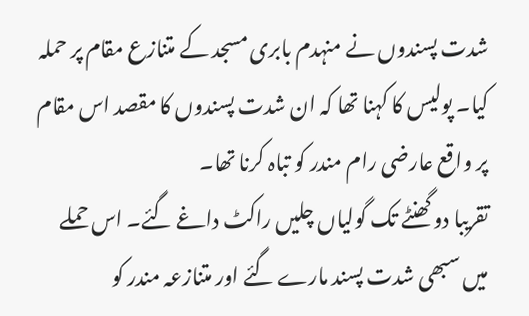شدت پسندوں نے منہدم بابری مسجد کے متنازع مقام پر حملہ کیا۔ پولیس کا کہنا تھا کہ ان شدت پسندوں کا مقصد اس مقام پر واقع عارضی رام مندر کو تباہ کرنا تھا۔
تقریبا دو گھنٹے تک گولیاں چلیں راکٹ داغے گئے۔ اس حملے میں سبھی شدت پسند مارے گئے اور متنازعہ مندر کو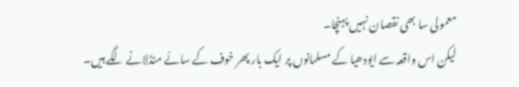معمولی سا بھی نقصان نہیں پہنچا۔
لیکن اس واقعہ سے ایودھیا کے مسلمانوں پر ایک بار پھر خوف کے سائے منڈلانے لگے ہیں۔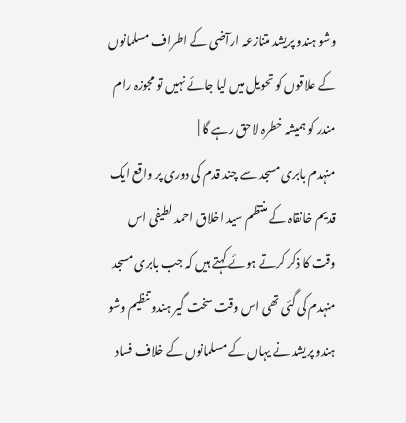وشو ہندو پریشد متنازعہ ارآضی کے اطراف مسلمانوں کے علاقوں کو تحویل میں لیا جائے نہیں تو مجوزہ رام مندر کو ہمیشہ خطرہ لاحق رہے گا |
منہدم بابری مسجد سے چند قدم کی دوری پر واقع ایک قدیم خانقاہ کے منتظم سید اخلاق احمد لطیفی اس وقت کا ذکر کرتے ہوئے کہتے ہیں کہ جب بابری مسجد منہدم کی گئی تھی اس وقت سخت گیر ہندو تنظیم وشو ہندو پریشد نے یہاں کے مسلمانوں کے خلاف فساد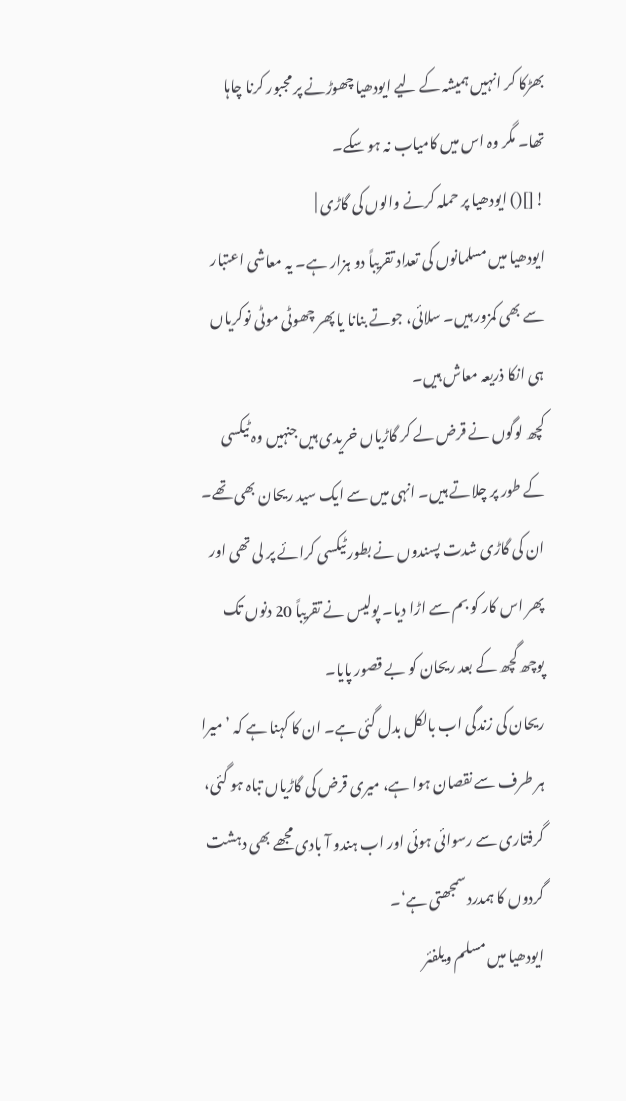بھڑکا کر انہیں ہمیشہ کے لیے ایودھیا چھوڑنے پر مجبور کرنا چاہا تھا۔ مگر وہ اس میں کامیاب نہ ہو سکے۔
![]() ایودھیا پر حملہ کرنے والوں کی گاڑی |
ایودھیا میں مسلمانوں کی تعداد تقریباً دو ہزار ہے۔ یہ معاشی اعتبار سے بھی کمزور ہیں۔ سلائی، جوتے بنانا یا پھر چھوٹی موٹی نوکریاں ہی انکا ذریعہ معاش ہیں۔
کچھ لوگوں نے قرض لے کر گاڑیاں خریدی ہیں جنہیں وہ ٹیکسی کے طور پر چلاتے ہیں۔ انہی میں سے ایک سید ریحان بھی تھے۔ ان کی گاڑی شدت پسندوں نے بطور ٹیکسی کرائے پر لی تھی اور پھر اس کار کو بم سے اڑا دیا۔ پولیس نے تقریباً 20 دنوں تک پوچھ گچھ کے بعد ریحان کو بے قصور پایا۔
ریحان کی زندگی اب بالکل بدل گئی ہے۔ ان کا کہنا ہے کہ ’میرا ہر طرف سے نقصان ہوا ہے، میری قرض کی گاڑیاں تباہ ہو گئی، گرفتاری سے رسوائی ہوئی اور اب ہندو آ بادی مجھے بھی دہشت گردوں کا ہمدرد سمجھتی ہے‘۔
ایودھیا میں مسلم ویلفئر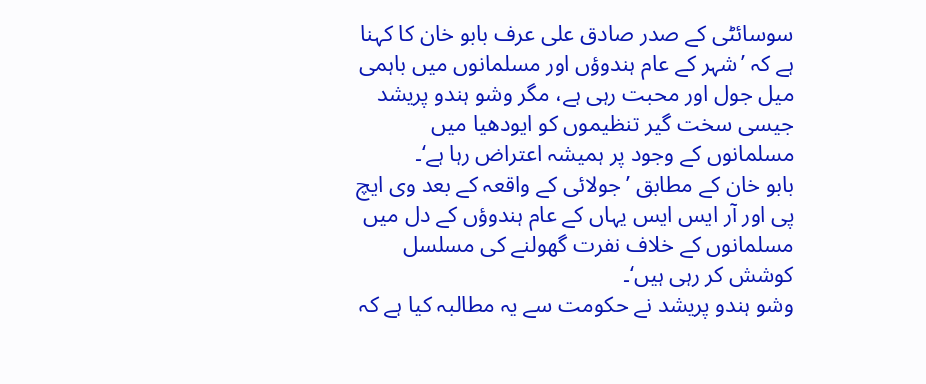سوسائٹی کے صدر صادق علی عرف بابو خان کا کہنا ہے کہ ’شہر کے عام ہندوؤں اور مسلمانوں میں باہمی میل جول اور محبت رہی ہے، مگر وشو ہندو پریشد جیسی سخت گیر تنظیموں کو ایودھیا میں مسلمانوں کے وجود پر ہمیشہ اعتراض رہا ہے‘۔
بابو خان کے مطابق ’جولائی کے واقعہ کے بعد وی ایچ پی اور آر ایس ایس یہاں کے عام ہندوؤں کے دل میں مسلمانوں کے خلاف نفرت گھولنے کی مسلسل کوشش کر رہی ہیں‘۔
وشو ہندو پریشد نے حکومت سے یہ مطالبہ کیا ہے کہ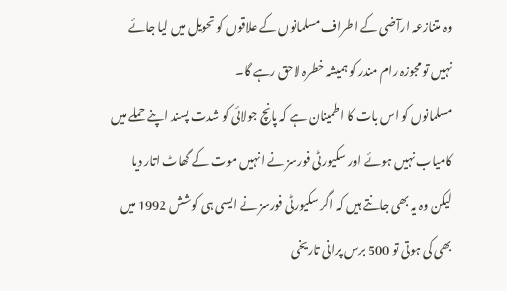وہ متنازعہ ارآضی کے اطراف مسلمانوں کے علاقوں کو تحویل میں لیا جائے نہیں تو مجوزہ رام مندر کو ہمیشہ خطرہ لاحق رہے گا۔
مسلمانوں کو اس بات کا اطمینان ہے کہ پانچ جولائی کو شدت پسند اپنے حملے میں کامیاب نہیں ہوئے اور سکیورٹی فورسز نے انہیں موت کے گھاٹ اتار دیا لیکن وہ یہ بھی جانتے ہیں کہ اگر سکیورٹی فورسز نے ایسی ہی کوشش 1992 میں بھی کی ہوتی تو 500 برس پرانی تاریخی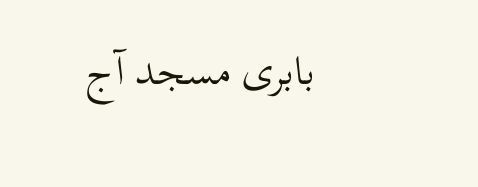بابری مسجد آج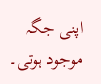اپنی جگہ موجود ہوتی۔